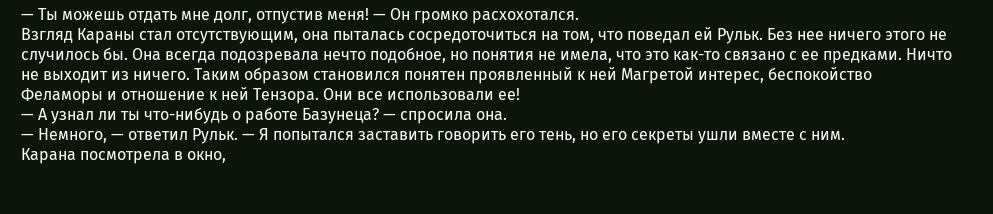— Ты можешь отдать мне долг, отпустив меня! — Он громко расхохотался.
Взгляд Караны стал отсутствующим, она пыталась сосредоточиться на том, что поведал ей Рульк. Без нее ничего этого не случилось бы. Она всегда подозревала нечто подобное, но понятия не имела, что это как-то связано с ее предками. Ничто не выходит из ничего. Таким образом становился понятен проявленный к ней Магретой интерес, беспокойство Феламоры и отношение к ней Тензора. Они все использовали ее!
— А узнал ли ты что-нибудь о работе Базунеца? — спросила она.
— Немного, — ответил Рульк. — Я попытался заставить говорить его тень, но его секреты ушли вместе с ним.
Карана посмотрела в окно,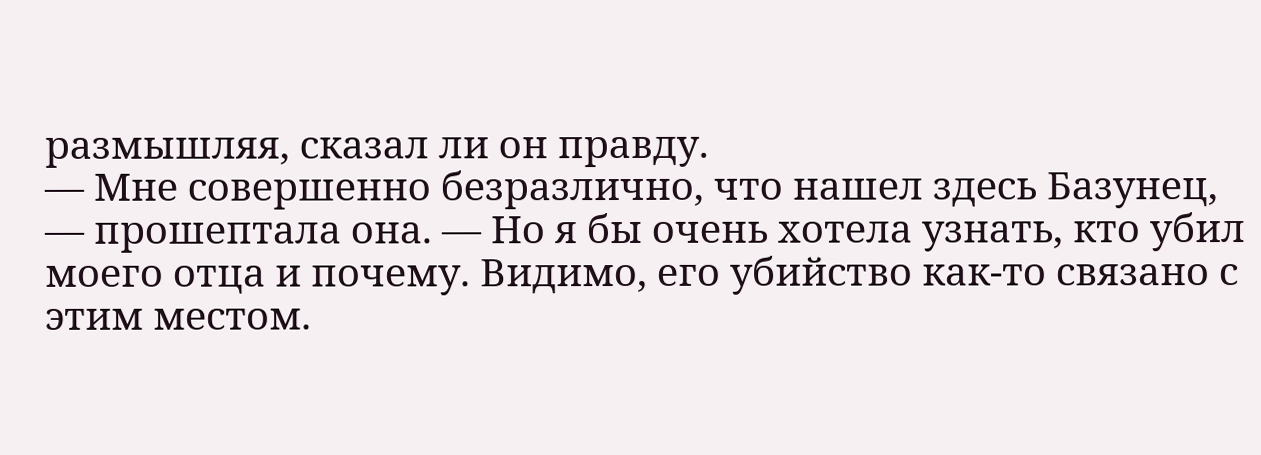размышляя, сказал ли он правду.
— Мне совершенно безразлично, что нашел здесь Базунец, — прошептала она. — Но я бы очень хотела узнать, кто убил моего отца и почему. Видимо, его убийство как-то связано с этим местом.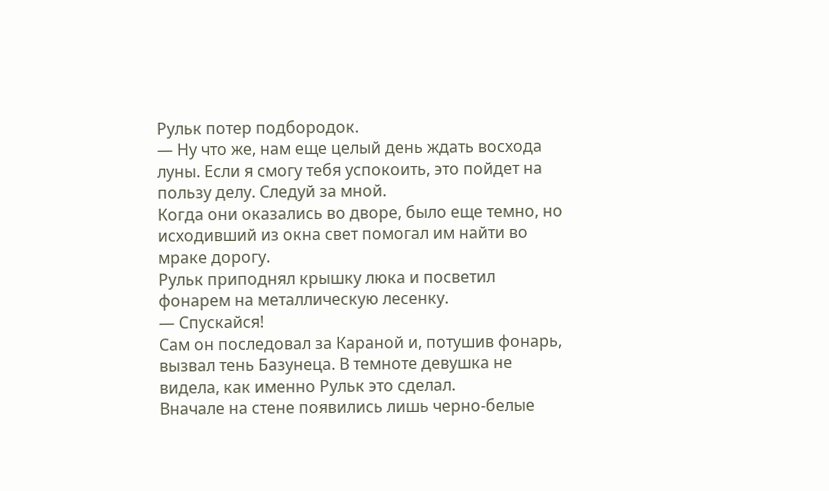Рульк потер подбородок.
— Ну что же, нам еще целый день ждать восхода луны. Если я смогу тебя успокоить, это пойдет на пользу делу. Следуй за мной.
Когда они оказались во дворе, было еще темно, но исходивший из окна свет помогал им найти во мраке дорогу.
Рульк приподнял крышку люка и посветил фонарем на металлическую лесенку.
— Спускайся!
Сам он последовал за Караной и, потушив фонарь, вызвал тень Базунеца. В темноте девушка не видела, как именно Рульк это сделал.
Вначале на стене появились лишь черно-белые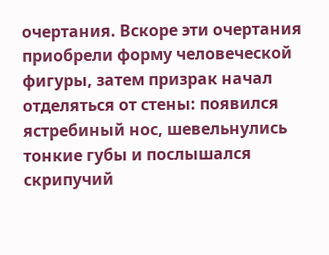очертания. Вскоре эти очертания приобрели форму человеческой фигуры, затем призрак начал отделяться от стены: появился ястребиный нос, шевельнулись тонкие губы и послышался скрипучий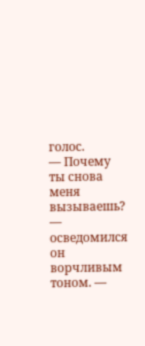голос.
— Почему ты снова меня вызываешь? — осведомился он ворчливым тоном. —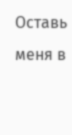Оставь меня в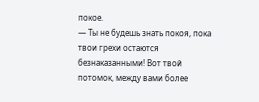покое.
— Ты не будешь знать покоя, пока твои грехи остаются безнаказанными! Вот твой потомок, между вами более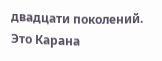двадцати поколений. Это Карана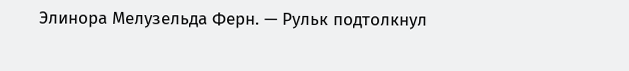Элинора Мелузельда Ферн. — Рульк подтолкнул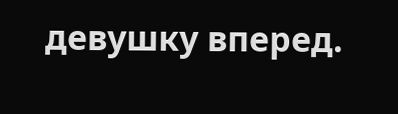девушку вперед.